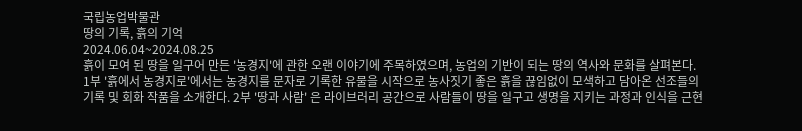국립농업박물관
땅의 기록, 흙의 기억
2024.06.04~2024.08.25
흙이 모여 된 땅을 일구어 만든 '농경지'에 관한 오랜 이야기에 주목하였으며, 농업의 기반이 되는 땅의 역사와 문화를 살펴본다.
1부 '흙에서 농경지로'에서는 농경지를 문자로 기록한 유물을 시작으로 농사짓기 좋은 흙을 끊임없이 모색하고 담아온 선조들의 기록 및 회화 작품을 소개한다. 2부 '땅과 사람' 은 라이브러리 공간으로 사람들이 땅을 일구고 생명을 지키는 과정과 인식을 근현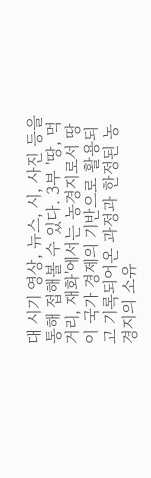대 시기 영상, 뉴스, 시, 사진 등을 통해 접해볼 수 있다. 3부 '땅, 먹거리, 재화'에서는 농경지로서 땅이 국가 경제의 기반으로 활용되고 기록되어온 과정과 한정된 농경지의 소유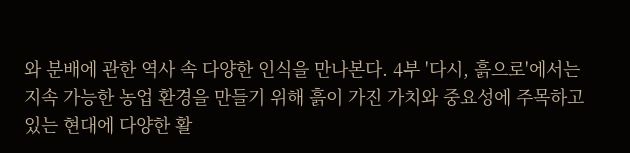와 분배에 관한 역사 속 다양한 인식을 만나본다. 4부 '다시, 흙으로'에서는 지속 가능한 농업 환경을 만들기 위해 흙이 가진 가치와 중요성에 주목하고 있는 현대에 다양한 활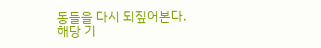동들을 다시 되짚어본다.
해당 기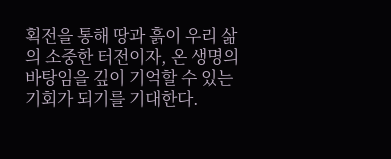획전을 통해 땅과 흙이 우리 삶의 소중한 터전이자, 온 생명의 바탕임을 깊이 기억할 수 있는 기회가 되기를 기대한다.